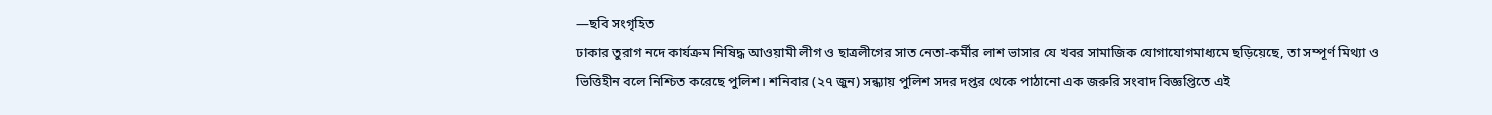—ছবি সংগৃহিত
ঢাকার তুরাগ নদে কার্যক্রম নিষিদ্ধ আওয়ামী লীগ ও ছাত্রলীগের সাত নেতা-কর্মীর লাশ ভাসার যে খবর সামাজিক যোগাযোগমাধ্যমে ছড়িয়েছে, তা সম্পূর্ণ মিথ্যা ও ভিত্তিহীন বলে নিশ্চিত করেছে পুলিশ। শনিবার (২৭ জুন) সন্ধ্যায় পুলিশ সদর দপ্তর থেকে পাঠানো এক জরুরি সংবাদ বিজ্ঞপ্তিতে এই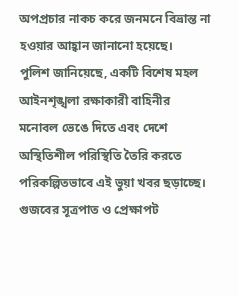অপপ্রচার নাকচ করে জনমনে বিভ্রান্ত না হওয়ার আহ্বান জানানো হয়েছে।
পুলিশ জানিয়েছে, একটি বিশেষ মহল আইনশৃঙ্খলা রক্ষাকারী বাহিনীর মনোবল ভেঙে দিতে এবং দেশে অস্থিতিশীল পরিস্থিতি তৈরি করতে পরিকল্পিতভাবে এই ভুয়া খবর ছড়াচ্ছে।
গুজবের সূত্রপাত ও প্রেক্ষাপট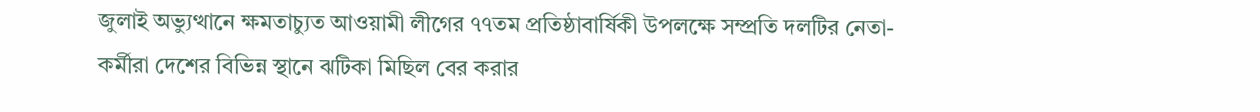জুলাই অভ্যুত্থানে ক্ষমতাচ্যুত আওয়ামী লীগের ৭৭তম প্রতিষ্ঠাবার্ষিকী উপলক্ষে সম্প্রতি দলটির নেতা-কর্মীরা দেশের বিভিন্ন স্থানে ঝটিকা মিছিল বের করার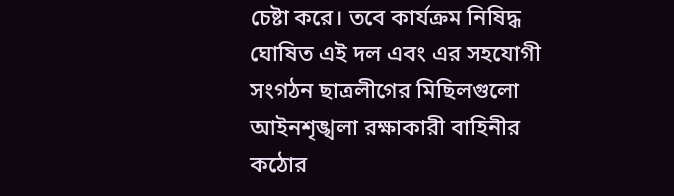চেষ্টা করে। তবে কার্যক্রম নিষিদ্ধ ঘোষিত এই দল এবং এর সহযোগী সংগঠন ছাত্রলীগের মিছিলগুলো আইনশৃঙ্খলা রক্ষাকারী বাহিনীর কঠোর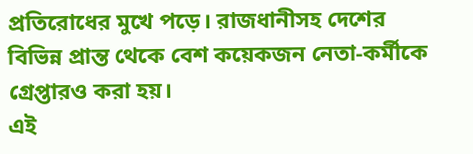প্রতিরোধের মুখে পড়ে। রাজধানীসহ দেশের বিভিন্ন প্রান্ত থেকে বেশ কয়েকজন নেতা-কর্মীকে গ্রেপ্তারও করা হয়।
এই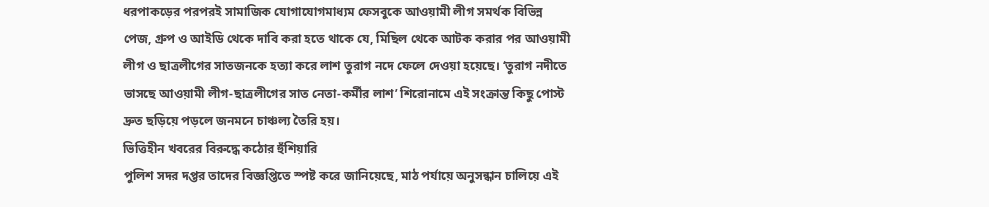ধরপাকড়ের পরপরই সামাজিক যোগাযোগমাধ্যম ফেসবুকে আওয়ামী লীগ সমর্থক বিভিন্ন পেজ, গ্রুপ ও আইডি থেকে দাবি করা হতে থাকে যে, মিছিল থেকে আটক করার পর আওয়ামী লীগ ও ছাত্রলীগের সাতজনকে হত্যা করে লাশ তুরাগ নদে ফেলে দেওয়া হয়েছে। ‘তুরাগ নদীতে ভাসছে আওয়ামী লীগ-ছাত্রলীগের সাত নেতা-কর্মীর লাশ’ শিরোনামে এই সংক্রান্ত কিছু পোস্ট দ্রুত ছড়িয়ে পড়লে জনমনে চাঞ্চল্য তৈরি হয়।
ভিত্তিহীন খবরের বিরুদ্ধে কঠোর হুঁশিয়ারি
পুলিশ সদর দপ্তর তাদের বিজ্ঞপ্তিতে স্পষ্ট করে জানিয়েছে, মাঠ পর্যায়ে অনুসন্ধান চালিয়ে এই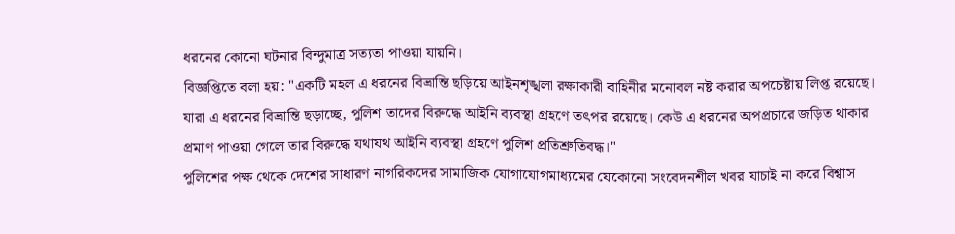ধরনের কোনো ঘটনার বিন্দুমাত্র সত্যতা পাওয়া যায়নি।
বিজ্ঞপ্তিতে বলা হয়: "একটি মহল এ ধরনের বিভ্রান্তি ছড়িয়ে আইনশৃঙ্খলা রক্ষাকারী বাহিনীর মনোবল নষ্ট করার অপচেষ্টায় লিপ্ত রয়েছে। যারা এ ধরনের বিভ্রান্তি ছড়াচ্ছে, পুলিশ তাদের বিরুদ্ধে আইনি ব্যবস্থা গ্রহণে তৎপর রয়েছে। কেউ এ ধরনের অপপ্রচারে জড়িত থাকার প্রমাণ পাওয়া গেলে তার বিরুদ্ধে যথাযথ আইনি ব্যবস্থা গ্রহণে পুলিশ প্রতিশ্রুতিবদ্ধ।"
পুলিশের পক্ষ থেকে দেশের সাধারণ নাগরিকদের সামাজিক যোগাযোগমাধ্যমের যেকোনো সংবেদনশীল খবর যাচাই না করে বিশ্বাস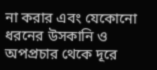না করার এবং যেকোনো ধরনের উসকানি ও অপপ্রচার থেকে দূরে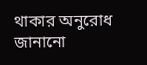থাকার অনুরোধ জানানো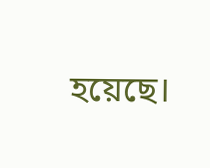হয়েছে।